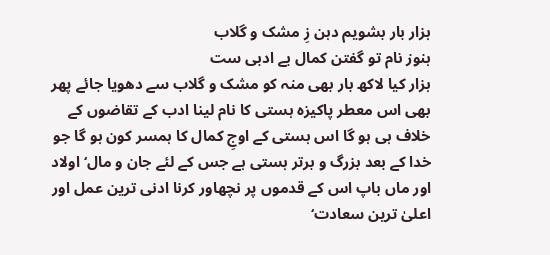ہزار بار بشویم دہن زِ مشک و گلاب
ہنوز نام تو گفتن کمال بے ادبی ست
ہزار کیا لاکھ بار بھی منہ کو مشک و گلاب سے دھویا جائے پھر بھی اس معطر پاکیزہ ہستی کا نام لینا ادب کے تقاضوں کے خلاف ہی ہو گا اس ہستی کے اوجِ کمال کا ہمسر کون ہو گا جو خدا کے بعد بزرگ و برتر ہستی ہے جس کے لئے جان و مال‘ اولاد اور ماں باپ اس کے قدموں پر نچھاور کرنا ادنی ترین عمل اور اعلیٰ ترین سعادت‘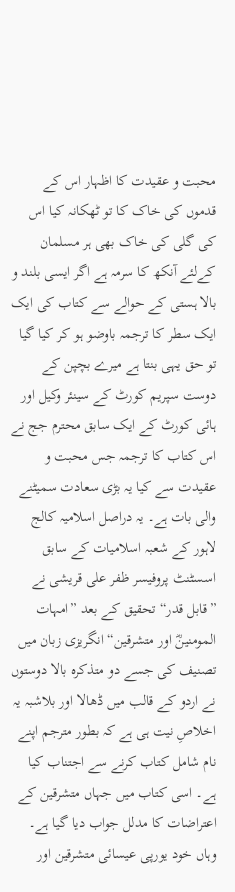محبت و عقیدت کا اظہار اس کے قدموں کی خاک کا تو ٹھکانہ کیا اس کی گلی کی خاک بھی ہر مسلمان کےلئے آنکھ کا سرمہ ہے اگر ایسی بلند و بالا ہستی کے حوالے سے کتاب کی ایک ایک سطر کا ترجمہ باوضو ہو کر کیا گیا تو حق یہی بنتا ہے میرے بچپن کے دوست سپریم کورٹ کے سینئر وکیل اور ہائی کورٹ کے ایک سابق محترم جج نے اس کتاب کا ترجمہ جس محبت و عقیدت سے کیا یہ بڑی سعادت سمیٹنے والی بات ہے۔ یہ دراصل اسلامیہ کالج لاہور کے شعبہ اسلامیات کے سابق اسسٹنٹ پروفیسر ظفر علی قریشی نے ”قابل قدر“ تحقیق کے بعد ”امہات المومنینؓ اور متشرقین“ انگریزی زبان میں تصنیف کی جسے دو متذکرہ بالا دوستوں نے اردو کے قالب میں ڈھالا اور بلاشبہ یہ اخلاصِ نیت ہی ہے کہ بطور مترجم اپنے نام شامل کتاب کرنے سے اجتناب کیا ہے۔ اسی کتاب میں جہاں متشرقین کے اعتراضات کا مدلل جواب دیا گیا ہے۔ وہاں خود یورپی عیسائی متشرقین اور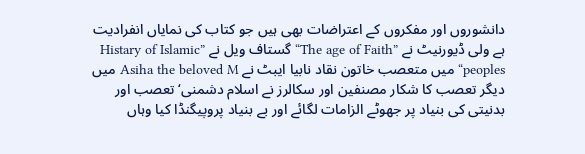دانشوروں اور مفکروں کے اعتراضات بھی ہیں جو کتاب کی نمایاں انفرادیت ہے ولی ڈیورنیٹ نے ”The age of Faith“ گستاف ویل نے ”Histary of Islamic peoples“ میں متعصب خاتون نقاد نابیا ایبٹ نے Asiha the beloved M میں دیگر تعصب کا شکار مصنفین اور سکالرز نے اسلام دشمنی‘ تعصب اور بدنیتی کی بنیاد پر جھوٹے الزامات لگائے اور بے بنیاد پروپیگنڈا کیا وہاں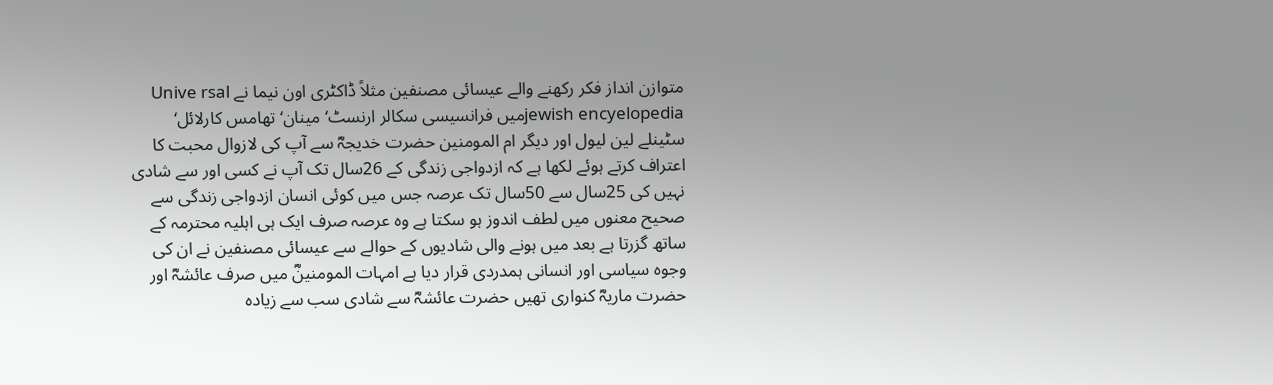متوازن انداز فکر رکھنے والے عیسائی مصنفین مثلاً ڈاکٹری اون نیما نے Unive rsal jewish encyelopediaمیں فرانسیسی سکالر ارنسٹ‘ مینان‘ تھامس کارلائل‘ سٹینلے لین لیول اور دیگر ام المومنین حضرت خدیجہؓ سے آپ کی لازوال محبت کا اعتراف کرتے ہوئے لکھا ہے کہ ازدواجی زندگی کے 26سال تک آپ نے کسی اور سے شادی نہیں کی 25سال سے 50سال تک عرصہ جس میں کوئی انسان ازدواجی زندگی سے صحیح معنوں میں لطف اندوز ہو سکتا ہے وہ عرصہ صرف ایک ہی اہلیہ محترمہ کے ساتھ گزرتا ہے بعد میں ہونے والی شادیوں کے حوالے سے عیسائی مصنفین نے ان کی وجوہ سیاسی اور انسانی ہمدردی قرار دیا ہے امہات المومنینؓ میں صرف عائشہؓ اور حضرت ماریہؓ کنواری تھیں حضرت عائشہؓ سے شادی سب سے زیادہ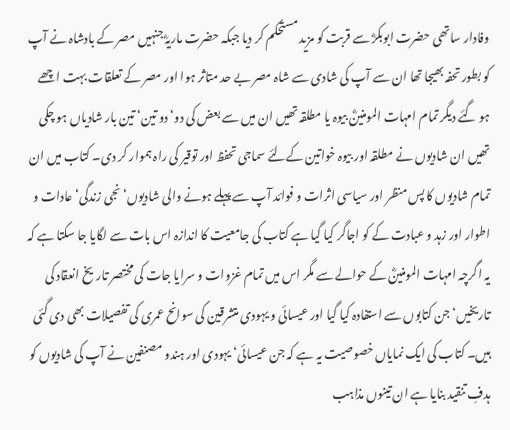وفادار ساتھی حضرت ابوبکرؓ سے قربت کو مزید مستحکم کر دیا جبکہ حضرت ماریہؓ جنہیں مصر کے بادشاہ نے آپ کو بطور تحفہ بھیجا تھا ان سے آپ کی شادی سے شاہ مصر بے حد متاثر ہوا اور مصر کے تعلقات بہت اچھے ہو گئے دیگر تمام امہات المومنینؓ بیوہ یا مطلقہ تھیں ان میں سے بعض کی دو‘ دو تین‘ تین بار شادیاں ہو چکی تھیں ان شادیوں نے مطلقہ اور بیوہ خواتین کےلئے سماجی تحفظ اور توقیر کی راہ ہموار کر دی۔ کتاب میں ان تمام شادیوں کا پس منظر اور سیاسی اثرات و فوائد آپ سے پہلے ہونے والی شادیوں‘ نجی زندگی‘ عادات و اطوار اور زہد و عبادت کے کو اجاگر کیا گیا ہے کتاب کی جامعیت کا اندازہ اس بات سے لگایا جا سکتا ہے کہ یہ اگرچہ امہات المومنینؓ کے حوالے سے مگر اس میں تمام غزوات و سرایا جات کی مختصر تاریخ انعقاد کی تاریخیں‘ جن کتابوں سے استفادہ کیا گیا اور عیسائی و یہودی متشرقین کی سوانح عمری کی تفصیلات بھی دی گئی ہیں۔ کتاب کی ایک نمایاں خصوصیت یہ ہے کہ جن عیسائی‘ یہودی اور ہندو مصنفین نے آپ کی شادیوں کو ہدفِ تنقید بنایا ہے ان تینوں مذاہب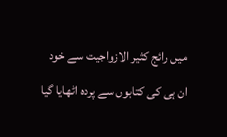میں رائج کثیر الازواجیت سے خود ان ہی کی کتابوں سے پردہ اٹھایا گیا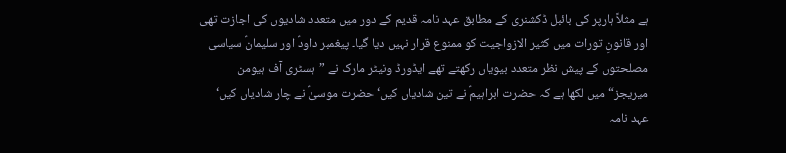ہے مثلاً ہارپر کی بائبل ڈکشنری کے مطابق عہد نامہ قدیم کے دور میں متعدد شادیوں کی اجازت تھی اور قانونِ تورات میں کثیر الازواجیت کو ممنوع قرار نہیں دیا گیا۔ پیغمبر داودؑ اور سلیمانؑ سیاسی مصلحتوں کے پیش نظر متعدد بیویاں رکھتے تھے ایڈورڈ ونیٹر مارک نے ”ہسٹری آف ہیومن میریجز“ میں لکھا ہے کہ حضرت ابراہیمؑ نے تین شادیاں کیں‘ حضرت موسیٰؑ نے چار شادیاں کیں‘ عہد نامہ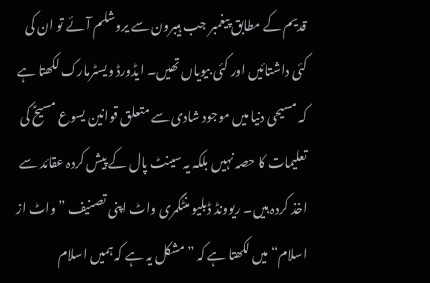قدیم کے مطابق پیغمبر جب ہیبرون سے یروشلم آئے تو ان کی کئی داشتائیں اور کئی بیویاں تھیں۔ ایڈورڈ ویسٹرمارک لکھتا ہے کہ مسیحی دنیا میں موجود شادی سے متعلق قوانین یسوع مسیحؑ کی تعلیمات کا حصہ نہیں بلکہ یہ سینٹ پال کے پیش کردہ عقائد سے اخذ کردہ ہیں۔ ریوونڈ ڈبلیو منٹگمری واٹ اپنی تصنیف ”واٹ از اسلام“ میں لکھتا ہے کہ ”مشکل یہ ہے کہ ہمیں اسلام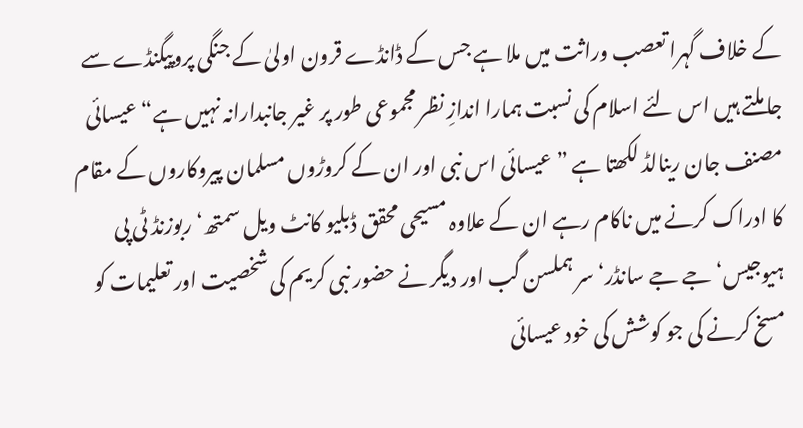کے خلاف گہرا تعصب وراثت میں ملا ہے جس کے ڈانڈے قرون اولیٰ کے جنگی پروپیگنڈے سے جا ملتے ہیں اس لئے اسلام کی نسبت ہمارا اندازِ نظر مجموعی طور پر غیر جانبدارانہ نہیں ہے“ عیسائی مصنف جان رینالڈ لکھتا ہے ”عیسائی اس نبی اور ان کے کروڑوں مسلمان پیروکاروں کے مقام کا ادراک کرنے میں ناکام رہے ان کے علاوہ مسیحی محقق ڈبلیو کانٹ ویل سمتھ‘ ربوزنڈ ٹی پی ہیوجیس‘ جے جے سانڈر‘ سر ہملسن گب اور دیگر نے حضور نبی کریم کی شخصیت اور تعلیمات کو مسخ کرنے کی جو کوشش کی خود عیسائی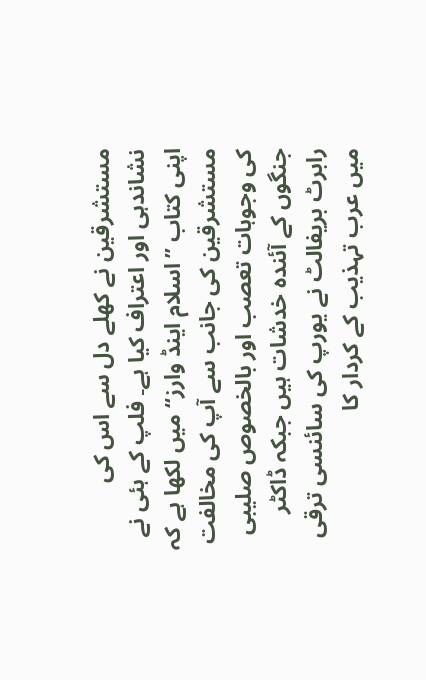مستشرقین نے کھلے دل سے اس کی نشاندہی اور اعتراف کیا ہے۔ فلپ کے ہئی نے اپنی کتاب ”اسلام اینڈ وارز“ میں لکھا ہے کہ مستشرقین کی جانب سے آپ کی مخالفت کی وجوہات تعصب اور بالخصوص صلیبی جنگوں کے آئندہ خدشات ہیں جبکہ ڈاکٹر رابرٹ بریفالٹ نے یورپ کی سائنسی ترقی میں عرب تہذیب کے کردار کا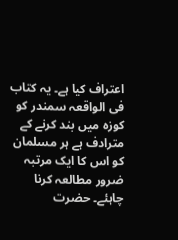اعتراف کیا ہے۔ یہ کتاب فی الواقعہ سمندر کو کوزہ میں بند کرنے کے مترادف ہے ہر مسلمان کو اس کا ایک مرتبہ ضرور مطالعہ کرنا چاہئے۔ حضرت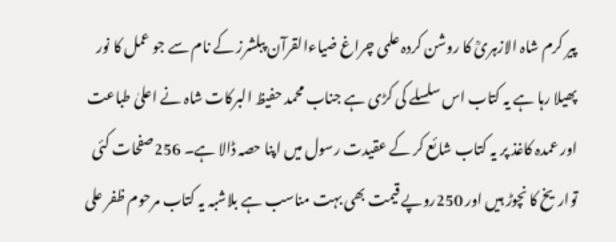پیر کرم شاہ الازہریؒ کا روشن کردہ علمی چراغ ضیاءالقرآن پبلشرز کے نام سے جو عمل کا نور پھیلا رہا ہے یہ کتاب اس سلسلے کی کڑی ہے جناب محمد حفیظ البرکات شاہ نے اعلیٰ طباعت اور عمدہ کاغذ پر یہ کتاب شائع کر کے عقیدت رسول میں اپنا حصہ ڈالا ہے۔ 256صفحات کئی تواریخ کا نچوڑ ہیں اور 250روپے قیمت بھی بہت مناسب ہے بلاشبہ یہ کتاب مرحوم ظفر علی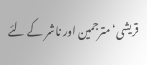قریشی‘ مترجمین اور ناشر کے لئے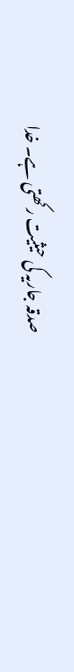صدقہ جاریہ کی حیثیت رکھتی ہے۔ خدا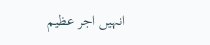انہیں اجر عظیم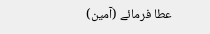عطا فرمائے (آمین)